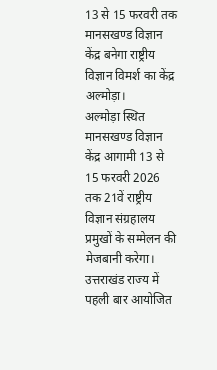13 से 15 फरवरी तक मानसखण्ड विज्ञान केंद्र बनेगा राष्ट्रीय विज्ञान विमर्श का केंद्र
अल्मोड़ा।
अल्मोड़ा स्थित मानसखण्ड विज्ञान केंद्र आगामी 13 से 15 फरवरी 2026 तक 21वें राष्ट्रीय विज्ञान संग्रहालय प्रमुखों के सम्मेलन की मेजबानी करेगा। उत्तराखंड राज्य में पहली बार आयोजित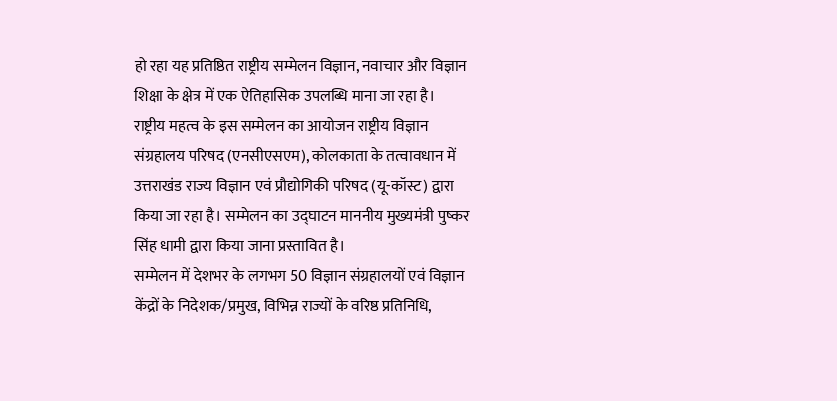हो रहा यह प्रतिष्ठित राष्ट्रीय सम्मेलन विज्ञान, नवाचार और विज्ञान शिक्षा के क्षेत्र में एक ऐतिहासिक उपलब्धि माना जा रहा है।
राष्ट्रीय महत्व के इस सम्मेलन का आयोजन राष्ट्रीय विज्ञान संग्रहालय परिषद (एनसीएसएम), कोलकाता के तत्वावधान में उत्तराखंड राज्य विज्ञान एवं प्रौद्योगिकी परिषद (यू-कॉस्ट) द्वारा किया जा रहा है। सम्मेलन का उद्घाटन माननीय मुख्यमंत्री पुष्कर सिंह धामी द्वारा किया जाना प्रस्तावित है।
सम्मेलन में देशभर के लगभग 50 विज्ञान संग्रहालयों एवं विज्ञान केंद्रों के निदेशक/प्रमुख, विभिन्न राज्यों के वरिष्ठ प्रतिनिधि,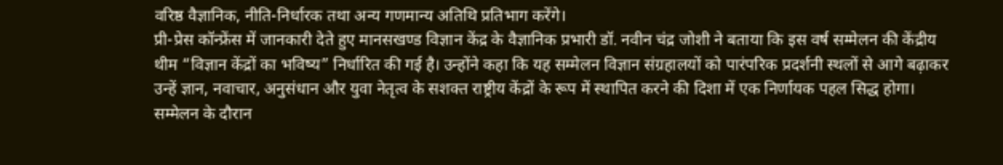वरिष्ठ वैज्ञानिक, नीति-निर्धारक तथा अन्य गणमान्य अतिथि प्रतिभाग करेंगे।
प्री-प्रेस कॉन्फ्रेंस में जानकारी देते हुए मानसखण्ड विज्ञान केंद्र के वैज्ञानिक प्रभारी डॉ. नवीन चंद्र जोशी ने बताया कि इस वर्ष सम्मेलन की केंद्रीय थीम “विज्ञान केंद्रों का भविष्य” निर्धारित की गई है। उन्होंने कहा कि यह सम्मेलन विज्ञान संग्रहालयों को पारंपरिक प्रदर्शनी स्थलों से आगे बढ़ाकर उन्हें ज्ञान, नवाचार, अनुसंधान और युवा नेतृत्व के सशक्त राष्ट्रीय केंद्रों के रूप में स्थापित करने की दिशा में एक निर्णायक पहल सिद्ध होगा।
सम्मेलन के दौरान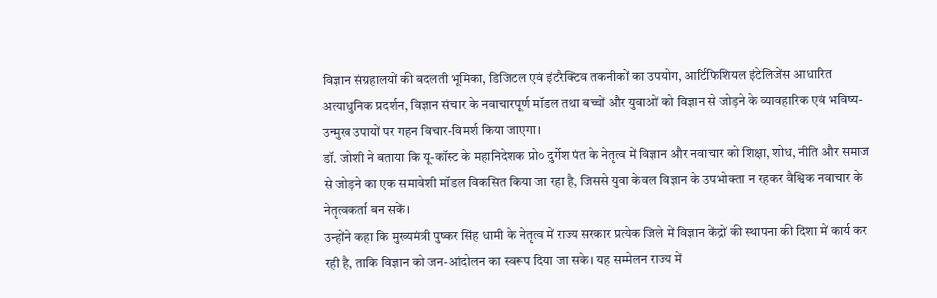विज्ञान संग्रहालयों की बदलती भूमिका, डिजिटल एवं इंटरैक्टिव तकनीकों का उपयोग, आर्टिफिशियल इंटेलिजेंस आधारित अत्याधुनिक प्रदर्शन, विज्ञान संचार के नवाचारपूर्ण मॉडल तथा बच्चों और युवाओं को विज्ञान से जोड़ने के व्यावहारिक एवं भविष्य-उन्मुख उपायों पर गहन विचार-विमर्श किया जाएगा।
डॉ. जोशी ने बताया कि यू-कॉस्ट के महानिदेशक प्रो० दुर्गेश पंत के नेतृत्व में विज्ञान और नवाचार को शिक्षा, शोध, नीति और समाज से जोड़ने का एक समावेशी मॉडल विकसित किया जा रहा है, जिससे युवा केवल विज्ञान के उपभोक्ता न रहकर वैश्विक नवाचार के नेतृत्वकर्ता बन सकें।
उन्होंने कहा कि मुख्यमंत्री पुष्कर सिंह धामी के नेतृत्व में राज्य सरकार प्रत्येक जिले में विज्ञान केंद्रों की स्थापना की दिशा में कार्य कर रही है, ताकि विज्ञान को जन-आंदोलन का स्वरूप दिया जा सके। यह सम्मेलन राज्य में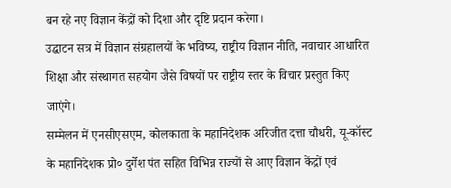बन रहे नए विज्ञान केंद्रों को दिशा और दृष्टि प्रदान करेगा।
उद्घाटन सत्र में विज्ञान संग्रहालयों के भविष्य, राष्ट्रीय विज्ञान नीति, नवाचार आधारित शिक्षा और संस्थागत सहयोग जैसे विषयों पर राष्ट्रीय स्तर के विचार प्रस्तुत किए जाएंगे।
सम्मेलन में एनसीएसएम, कोलकाता के महानिदेशक अरिजीत दत्ता चौधरी, यू-कॉस्ट के महानिदेशक प्रो० दुर्गेश पंत सहित विभिन्न राज्यों से आए विज्ञान केंद्रों एवं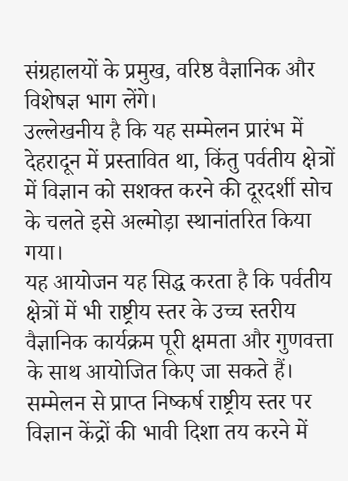संग्रहालयों के प्रमुख, वरिष्ठ वैज्ञानिक और विशेषज्ञ भाग लेंगे।
उल्लेखनीय है कि यह सम्मेलन प्रारंभ में देहरादून में प्रस्तावित था, किंतु पर्वतीय क्षेत्रों में विज्ञान को सशक्त करने की दूरदर्शी सोच के चलते इसे अल्मोड़ा स्थानांतरित किया गया।
यह आयोजन यह सिद्ध करता है कि पर्वतीय क्षेत्रों में भी राष्ट्रीय स्तर के उच्च स्तरीय वैज्ञानिक कार्यक्रम पूरी क्षमता और गुणवत्ता के साथ आयोजित किए जा सकते हैं। सम्मेलन से प्राप्त निष्कर्ष राष्ट्रीय स्तर पर विज्ञान केंद्रों की भावी दिशा तय करने में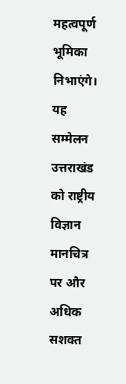महत्वपूर्ण भूमिका निभाएंगे।
यह सम्मेलन उत्तराखंड को राष्ट्रीय विज्ञान मानचित्र पर और अधिक सशक्त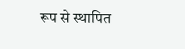रूप से स्थापित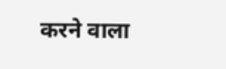करने वाला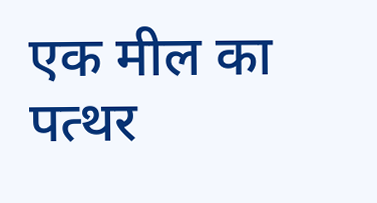एक मील का पत्थर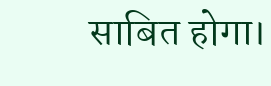साबित होगा।